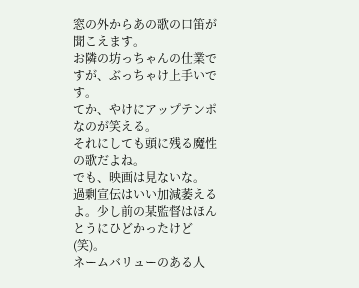窓の外からあの歌の口笛が聞こえます。
お隣の坊っちゃんの仕業ですが、ぶっちゃけ上手いです。
てか、やけにアップテンポなのが笑える。
それにしても頭に残る魔性の歌だよね。
でも、映画は見ないな。
過剰宣伝はいい加減萎えるよ。少し前の某監督はほんとうにひどかったけど(笑)。
ネームバリューのある人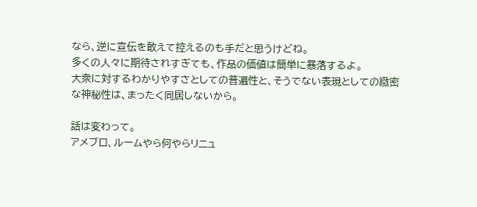なら、逆に宣伝を敢えて控えるのも手だと思うけどね。
多くの人々に期待されすぎても、作品の価値は簡単に暴落するよ。
大衆に対するわかりやすさとしての普遍性と、そうでない表現としての緻密な神秘性は、まったく同居しないから。

話は変わって。
アメブロ、ルームやら何やらリニュ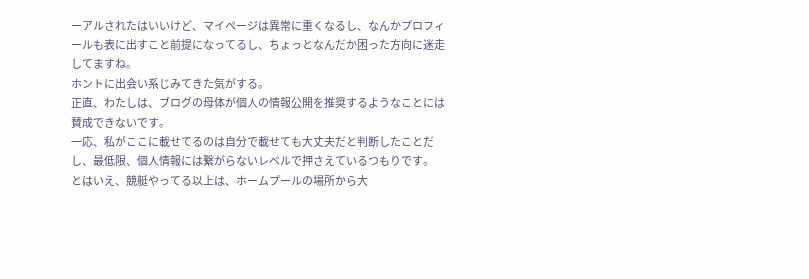ーアルされたはいいけど、マイページは異常に重くなるし、なんかプロフィールも表に出すこと前提になってるし、ちょっとなんだか困った方向に迷走してますね。
ホントに出会い系じみてきた気がする。
正直、わたしは、ブログの母体が個人の情報公開を推奨するようなことには賛成できないです。
一応、私がここに載せてるのは自分で載せても大丈夫だと判断したことだし、最低限、個人情報には繋がらないレベルで押さえているつもりです。
とはいえ、競艇やってる以上は、ホームプールの場所から大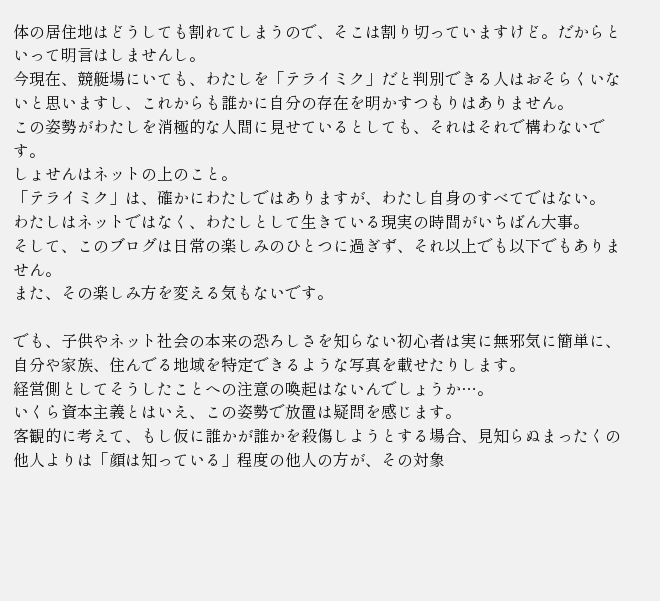体の居住地はどうしても割れてしまうので、そこは割り切っていますけど。だからといって明言はしませんし。
今現在、競艇場にいても、わたしを「テライミク」だと判別できる人はおそらくいないと思いますし、これからも誰かに自分の存在を明かすつもりはありません。
この姿勢がわたしを消極的な人間に見せているとしても、それはそれで構わないです。
しょせんはネットの上のこと。
「テライミク」は、確かにわたしではありますが、わたし自身のすべてではない。
わたしはネットではなく、わたしとして生きている現実の時間がいちばん大事。
そして、このブログは日常の楽しみのひとつに過ぎず、それ以上でも以下でもありません。
また、その楽しみ方を変える気もないです。

でも、子供やネット社会の本来の恐ろしさを知らない初心者は実に無邪気に簡単に、自分や家族、住んでる地域を特定できるような写真を載せたりします。
経営側としてそうしたことへの注意の喚起はないんでしょうか…。
いくら資本主義とはいえ、この姿勢で放置は疑問を感じます。
客観的に考えて、もし仮に誰かが誰かを殺傷しようとする場合、見知らぬまったくの他人よりは「顔は知っている」程度の他人の方が、その対象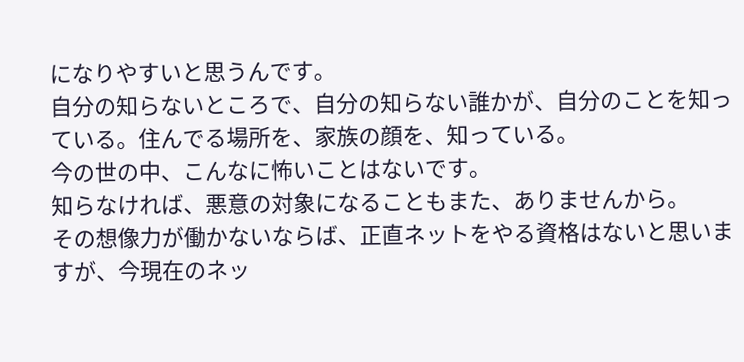になりやすいと思うんです。
自分の知らないところで、自分の知らない誰かが、自分のことを知っている。住んでる場所を、家族の顔を、知っている。
今の世の中、こんなに怖いことはないです。
知らなければ、悪意の対象になることもまた、ありませんから。
その想像力が働かないならば、正直ネットをやる資格はないと思いますが、今現在のネッ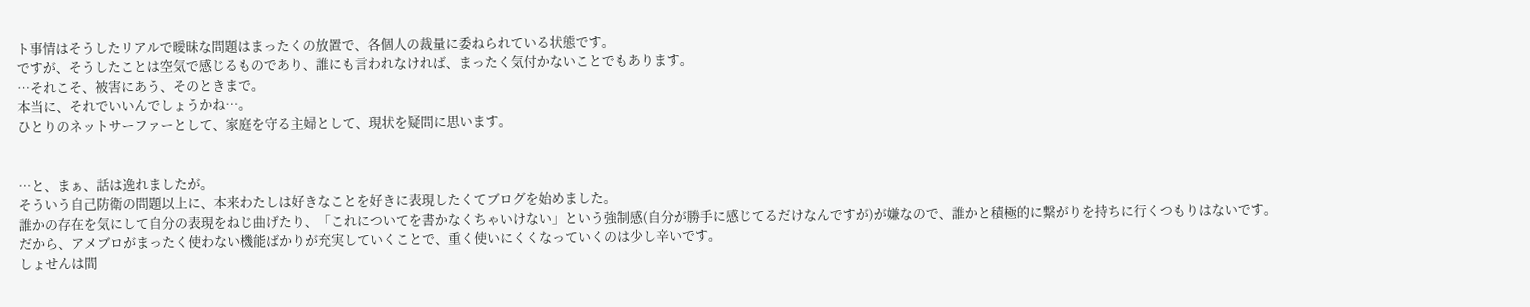ト事情はそうしたリアルで曖昧な問題はまったくの放置で、各個人の裁量に委ねられている状態です。
ですが、そうしたことは空気で感じるものであり、誰にも言われなければ、まったく気付かないことでもあります。
…それこそ、被害にあう、そのときまで。
本当に、それでいいんでしょうかね…。
ひとりのネットサーファーとして、家庭を守る主婦として、現状を疑問に思います。


…と、まぁ、話は逸れましたが。
そういう自己防衛の問題以上に、本来わたしは好きなことを好きに表現したくてブログを始めました。
誰かの存在を気にして自分の表現をねじ曲げたり、「これについてを書かなくちゃいけない」という強制感(自分が勝手に感じてるだけなんですが)が嫌なので、誰かと積極的に繋がりを持ちに行くつもりはないです。
だから、アメブロがまったく使わない機能ばかりが充実していくことで、重く使いにくくなっていくのは少し辛いです。
しょせんは間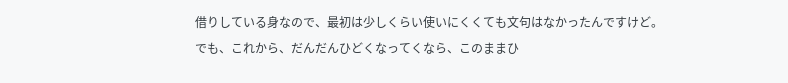借りしている身なので、最初は少しくらい使いにくくても文句はなかったんですけど。
でも、これから、だんだんひどくなってくなら、このままひ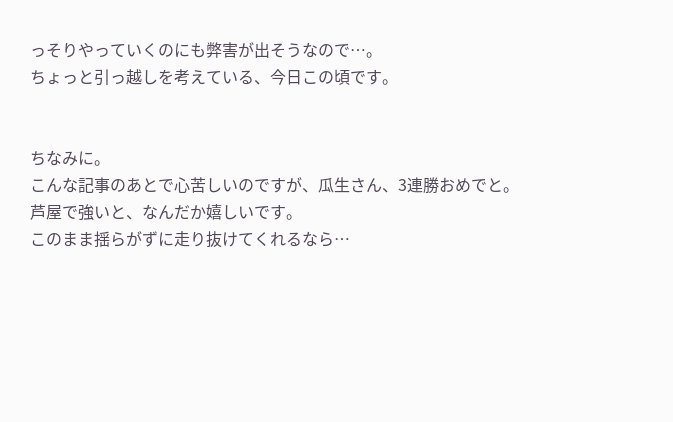っそりやっていくのにも弊害が出そうなので…。
ちょっと引っ越しを考えている、今日この頃です。


ちなみに。
こんな記事のあとで心苦しいのですが、瓜生さん、3連勝おめでと。
芦屋で強いと、なんだか嬉しいです。
このまま揺らがずに走り抜けてくれるなら…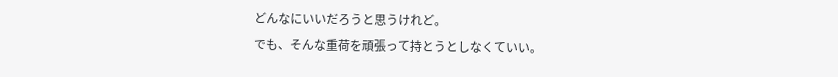どんなにいいだろうと思うけれど。
でも、そんな重荷を頑張って持とうとしなくていい。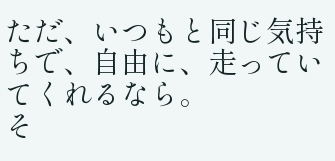ただ、いつもと同じ気持ちで、自由に、走っていてくれるなら。
そ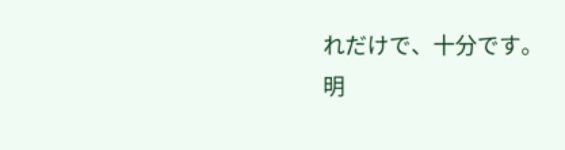れだけで、十分です。
明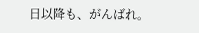日以降も、がんばれ。